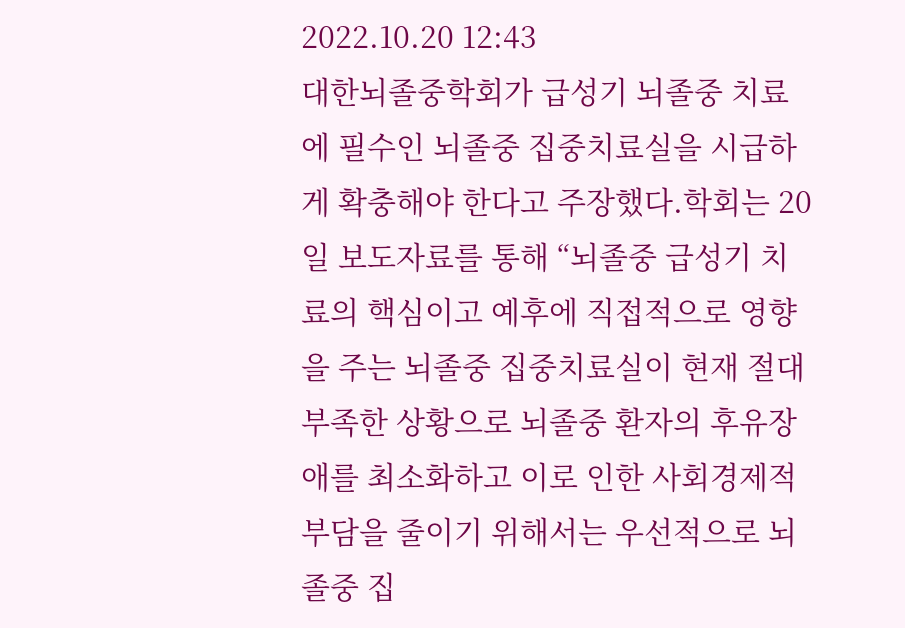2022.10.20 12:43
대한뇌졸중학회가 급성기 뇌졸중 치료에 필수인 뇌졸중 집중치료실을 시급하게 확충해야 한다고 주장했다.학회는 20일 보도자료를 통해 “뇌졸중 급성기 치료의 핵심이고 예후에 직접적으로 영향을 주는 뇌졸중 집중치료실이 현재 절대 부족한 상황으로 뇌졸중 환자의 후유장애를 최소화하고 이로 인한 사회경제적 부담을 줄이기 위해서는 우선적으로 뇌졸중 집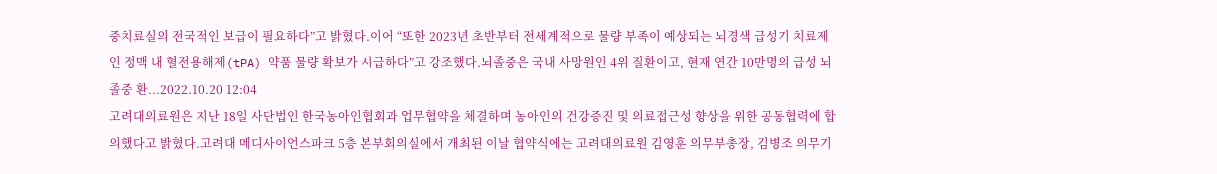중치료실의 전국적인 보급이 필요하다”고 밝혔다.이어 “또한 2023년 초반부터 전세계적으로 물량 부족이 예상되는 뇌경색 급성기 치료제인 정맥 내 혈전용해제(tPA) 약품 물량 확보가 시급하다”고 강조했다.뇌졸중은 국내 사망원인 4위 질환이고, 현재 연간 10만명의 급성 뇌졸중 환...2022.10.20 12:04
고려대의료원은 지난 18일 사단법인 한국농아인협회과 업무협약을 체결하며 농아인의 건강증진 및 의료접근성 향상을 위한 공동협력에 합의했다고 밝혔다.고려대 메디사이언스파크 5층 본부회의실에서 개최된 이날 협약식에는 고려대의료원 김영훈 의무부총장, 김병조 의무기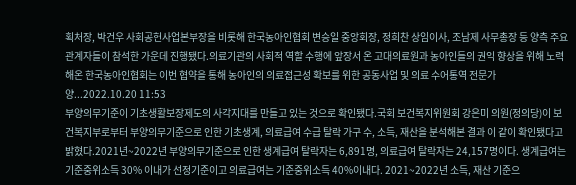획처장, 박건우 사회공헌사업본부장을 비롯해 한국농아인협회 변승일 중앙회장, 정희찬 상임이사, 조남제 사무총장 등 양측 주요 관계자들이 참석한 가운데 진행됐다.의료기관의 사회적 역할 수행에 앞장서 온 고대의료원과 농아인들의 권익 향상을 위해 노력해온 한국농아인협회는 이번 협약을 통해 농아인의 의료접근성 확보를 위한 공동사업 및 의료 수어통역 전문가 양...2022.10.20 11:53
부양의무기준이 기초생활보장제도의 사각지대를 만들고 있는 것으로 확인됐다.국회 보건복지위원회 강은미 의원(정의당)이 보건복지부로부터 부양의무기준으로 인한 기초생계, 의료급여 수급 탈락 가구 수, 소득, 재산을 분석해본 결과 이 같이 확인됐다고 밝혔다.2021년~2022년 부양의무기준으로 인한 생계급여 탈락자는 6,891명, 의료급여 탈락자는 24,157명이다. 생계급여는 기준중위소득 30% 이내가 선정기준이고 의료급여는 기준중위소득 40%이내다. 2021~2022년 소득, 재산 기준으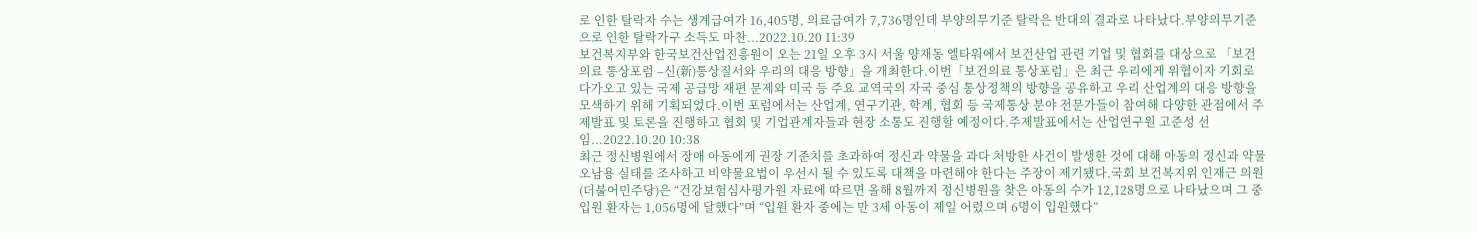로 인한 탈락자 수는 생계급여가 16,405명, 의료급여가 7,736명인데 부양의무기준 탈락은 반대의 결과로 나타났다.부양의무기준으로 인한 탈락가구 소득도 마찬...2022.10.20 11:39
보건복지부와 한국보건산업진흥원이 오는 21일 오후 3시 서울 양재동 엘타워에서 보건산업 관련 기업 및 협회를 대상으로 「보건의료 통상포럼 –신(新)통상질서와 우리의 대응 방향」을 개최한다.이번「보건의료 통상포럼」은 최근 우리에게 위협이자 기회로 다가오고 있는 국제 공급망 재편 문제와 미국 등 주요 교역국의 자국 중심 통상정책의 방향을 공유하고 우리 산업계의 대응 방향을 모색하기 위해 기획되었다.이번 포럼에서는 산업계, 연구기관, 학계, 협회 등 국제통상 분야 전문가들이 참여해 다양한 관점에서 주제발표 및 토론을 진행하고 협회 및 기업관계자들과 현장 소통도 진행할 예정이다.주제발표에서는 산업연구원 고준성 선임...2022.10.20 10:38
최근 정신병원에서 장애 아동에게 권장 기준치를 초과하여 정신과 약물을 과다 처방한 사건이 발생한 것에 대해 아동의 정신과 약물 오남용 실태를 조사하고 비약물요법이 우선시 될 수 있도록 대책을 마련해야 한다는 주장이 제기됐다.국회 보건복지위 인재근 의원(더불어민주당)은 “건강보험심사평가원 자료에 따르면 올해 8월까지 정신병원을 찾은 아동의 수가 12,128명으로 나타났으며 그 중 입원 환자는 1,056명에 달했다”며 “입원 환자 중에는 만 3세 아동이 제일 어렸으며 6명이 입원했다”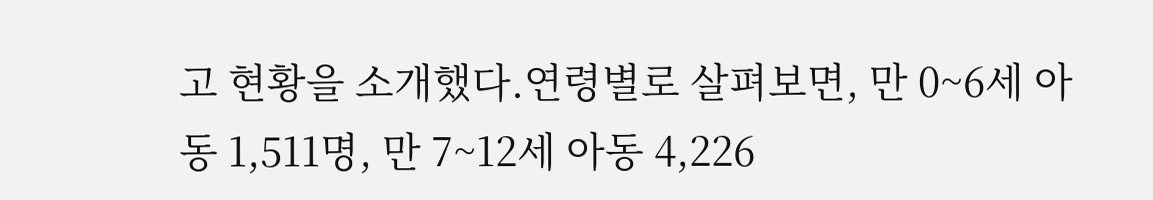고 현황을 소개했다.연령별로 살펴보면, 만 0~6세 아동 1,511명, 만 7~12세 아동 4,226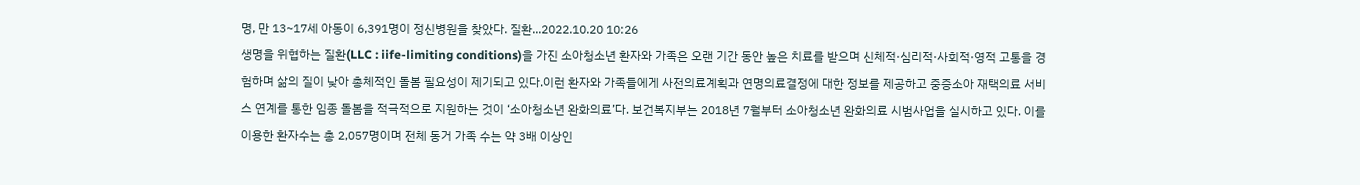명, 만 13~17세 아동이 6,391명이 정신병원을 찾았다. 질환...2022.10.20 10:26
생명을 위협하는 질환(LLC : iife-limiting conditions)을 가진 소아청소년 환자와 가족은 오랜 기간 동안 높은 치료를 받으며 신체적·심리적·사회적·영적 고통을 경험하며 삶의 질이 낮아 총체적인 돌봄 필요성이 제기되고 있다.이런 환자와 가족들에게 사전의료계획과 연명의료결정에 대한 정보를 제공하고 중증소아 재택의료 서비스 연계를 통한 임종 돌봄을 적극적으로 지원하는 것이 ‘소아청소년 완화의료’다. 보건복지부는 2018년 7월부터 소아청소년 완화의료 시범사업을 실시하고 있다. 이를 이용한 환자수는 총 2,057명이며 전체 동거 가족 수는 약 3배 이상인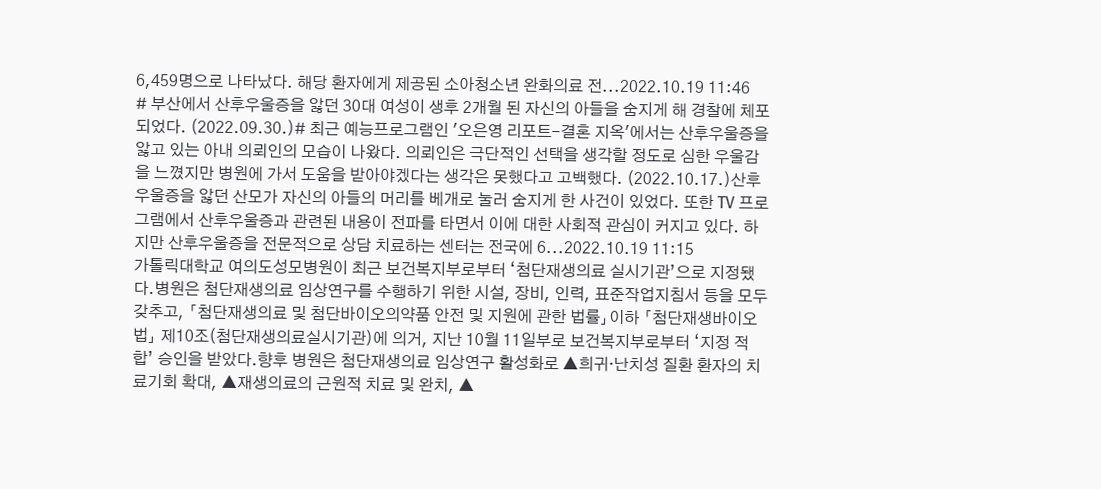6,459명으로 나타났다. 해당 환자에게 제공된 소아청소년 완화의료 전...2022.10.19 11:46
# 부산에서 산후우울증을 앓던 30대 여성이 생후 2개월 된 자신의 아들을 숨지게 해 경찰에 체포되었다. (2022.09.30.)# 최근 예능프로그램인 '오은영 리포트-결혼 지옥'에서는 산후우울증을 앓고 있는 아내 의뢰인의 모습이 나왔다. 의뢰인은 극단적인 선택을 생각할 정도로 심한 우울감을 느꼈지만 병원에 가서 도움을 받아야겠다는 생각은 못했다고 고백했다. (2022.10.17.)산후우울증을 앓던 산모가 자신의 아들의 머리를 베개로 눌러 숨지게 한 사건이 있었다. 또한 TV 프로그램에서 산후우울증과 관련된 내용이 전파를 타면서 이에 대한 사회적 관심이 커지고 있다. 하지만 산후우울증을 전문적으로 상담 치료하는 센터는 전국에 6...2022.10.19 11:15
가톨릭대학교 여의도성모병원이 최근 보건복지부로부터 ‘첨단재생의료 실시기관’으로 지정됐다.병원은 첨단재생의료 임상연구를 수행하기 위한 시설, 장비, 인력, 표준작업지침서 등을 모두 갖추고, 「첨단재생의료 및 첨단바이오의약품 안전 및 지원에 관한 법률」이하 「첨단재생바이오법」 제10조(첨단재생의료실시기관)에 의거, 지난 10월 11일부로 보건복지부로부터 ‘지정 적합’ 승인을 받았다.향후 병원은 첨단재생의료 임상연구 활성화로 ▲희귀·난치성 질환 환자의 치료기회 확대, ▲재생의료의 근원적 치료 및 완치, ▲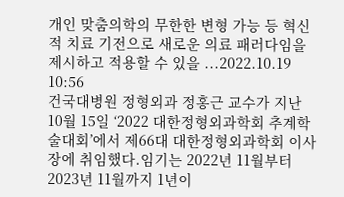개인 맞춤의학의 무한한 변형 가능 등 혁신적 치료 기전으로 새로운 의료 패러다임을 제시하고 적용할 수 있을 ...2022.10.19 10:56
건국대병원 정형외과 정홍근 교수가 지난 10월 15일 ‘2022 대한정형외과학회 추계학술대회’에서 제66대 대한정형외과학회 이사장에 취임했다.임기는 2022년 11월부터 2023년 11월까지 1년이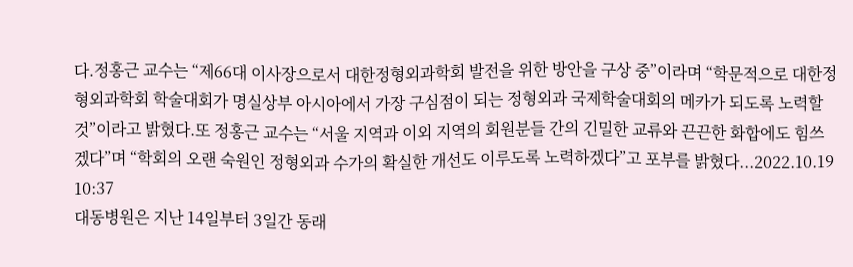다.정홍근 교수는 “제66대 이사장으로서 대한정형외과학회 발전을 위한 방안을 구상 중”이라며 “학문적으로 대한정형외과학회 학술대회가 명실상부 아시아에서 가장 구심점이 되는 정형외과 국제학술대회의 메카가 되도록 노력할 것”이라고 밝혔다.또 정홍근 교수는 “서울 지역과 이외 지역의 회원분들 간의 긴밀한 교류와 끈끈한 화합에도 힘쓰겠다”며 “학회의 오랜 숙원인 정형외과 수가의 확실한 개선도 이루도록 노력하겠다”고 포부를 밝혔다...2022.10.19 10:37
대동병원은 지난 14일부터 3일간 동래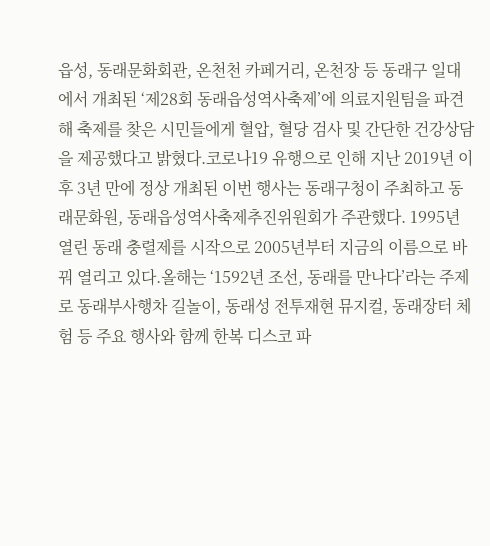읍성, 동래문화회관, 온천천 카페거리, 온천장 등 동래구 일대에서 개최된 ‘제28회 동래읍성역사축제’에 의료지원팀을 파견해 축제를 찾은 시민들에게 혈압, 혈당 검사 및 간단한 건강상담을 제공했다고 밝혔다.코로나19 유행으로 인해 지난 2019년 이후 3년 만에 정상 개최된 이번 행사는 동래구청이 주최하고 동래문화원, 동래읍성역사축제추진위원회가 주관했다. 1995년 열린 동래 충렬제를 시작으로 2005년부터 지금의 이름으로 바꿔 열리고 있다.올해는 ‘1592년 조선, 동래를 만나다’라는 주제로 동래부사행차 길놀이, 동래성 전투재현 뮤지컬, 동래장터 체험 등 주요 행사와 함께 한복 디스코 파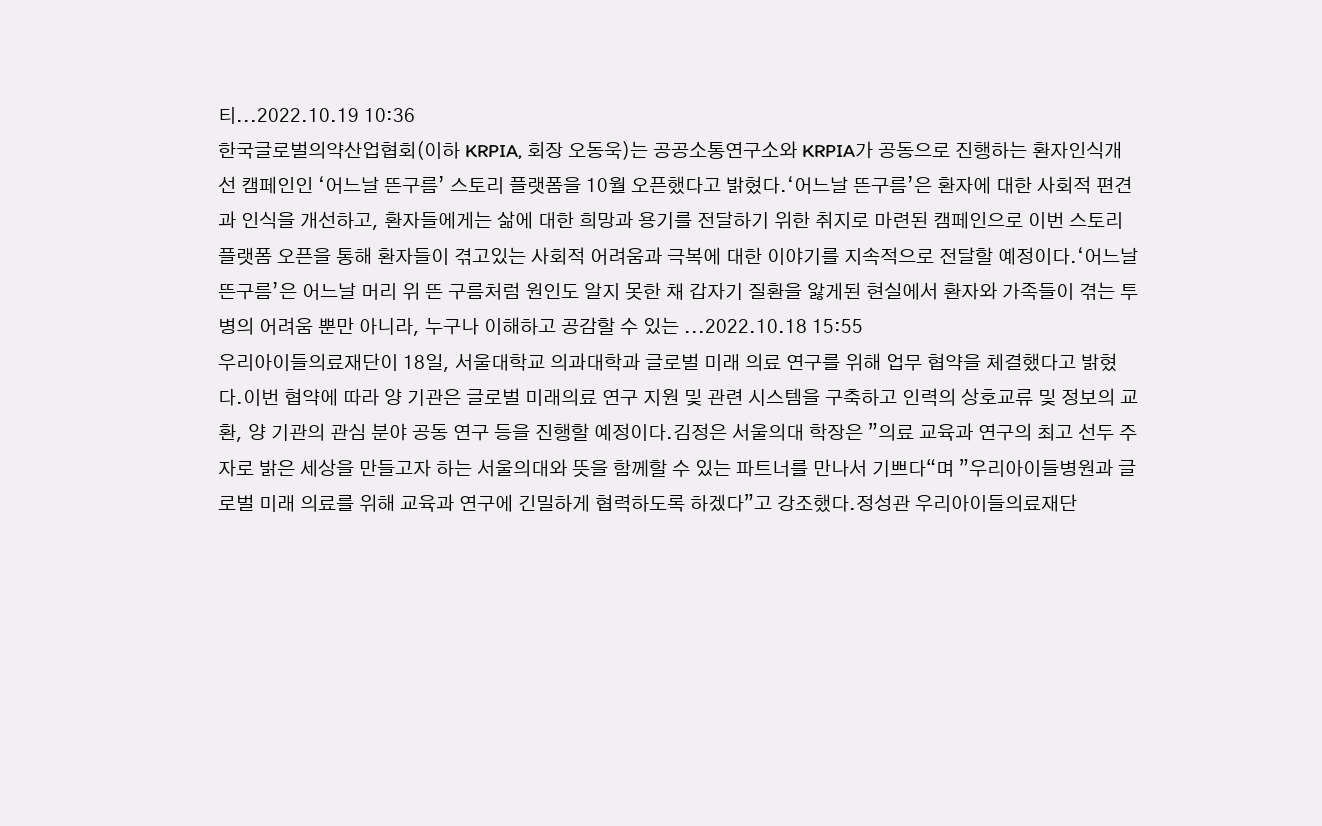티...2022.10.19 10:36
한국글로벌의약산업협회(이하 KRPIA, 회장 오동욱)는 공공소통연구소와 KRPIA가 공동으로 진행하는 환자인식개선 캠페인인 ‘어느날 뜬구름’ 스토리 플랫폼을 10월 오픈했다고 밝혔다.‘어느날 뜬구름’은 환자에 대한 사회적 편견과 인식을 개선하고, 환자들에게는 삶에 대한 희망과 용기를 전달하기 위한 취지로 마련된 캠페인으로 이번 스토리 플랫폼 오픈을 통해 환자들이 겪고있는 사회적 어려움과 극복에 대한 이야기를 지속적으로 전달할 예정이다.‘어느날 뜬구름’은 어느날 머리 위 뜬 구름처럼 원인도 알지 못한 채 갑자기 질환을 앓게된 현실에서 환자와 가족들이 겪는 투병의 어려움 뿐만 아니라, 누구나 이해하고 공감할 수 있는 ...2022.10.18 15:55
우리아이들의료재단이 18일, 서울대학교 의과대학과 글로벌 미래 의료 연구를 위해 업무 협약을 체결했다고 밝혔다.이번 협약에 따라 양 기관은 글로벌 미래의료 연구 지원 및 관련 시스템을 구축하고 인력의 상호교류 및 정보의 교환, 양 기관의 관심 분야 공동 연구 등을 진행할 예정이다.김정은 서울의대 학장은 ”의료 교육과 연구의 최고 선두 주자로 밝은 세상을 만들고자 하는 서울의대와 뜻을 함께할 수 있는 파트너를 만나서 기쁘다“며 ”우리아이들병원과 글로벌 미래 의료를 위해 교육과 연구에 긴밀하게 협력하도록 하겠다”고 강조했다.정성관 우리아이들의료재단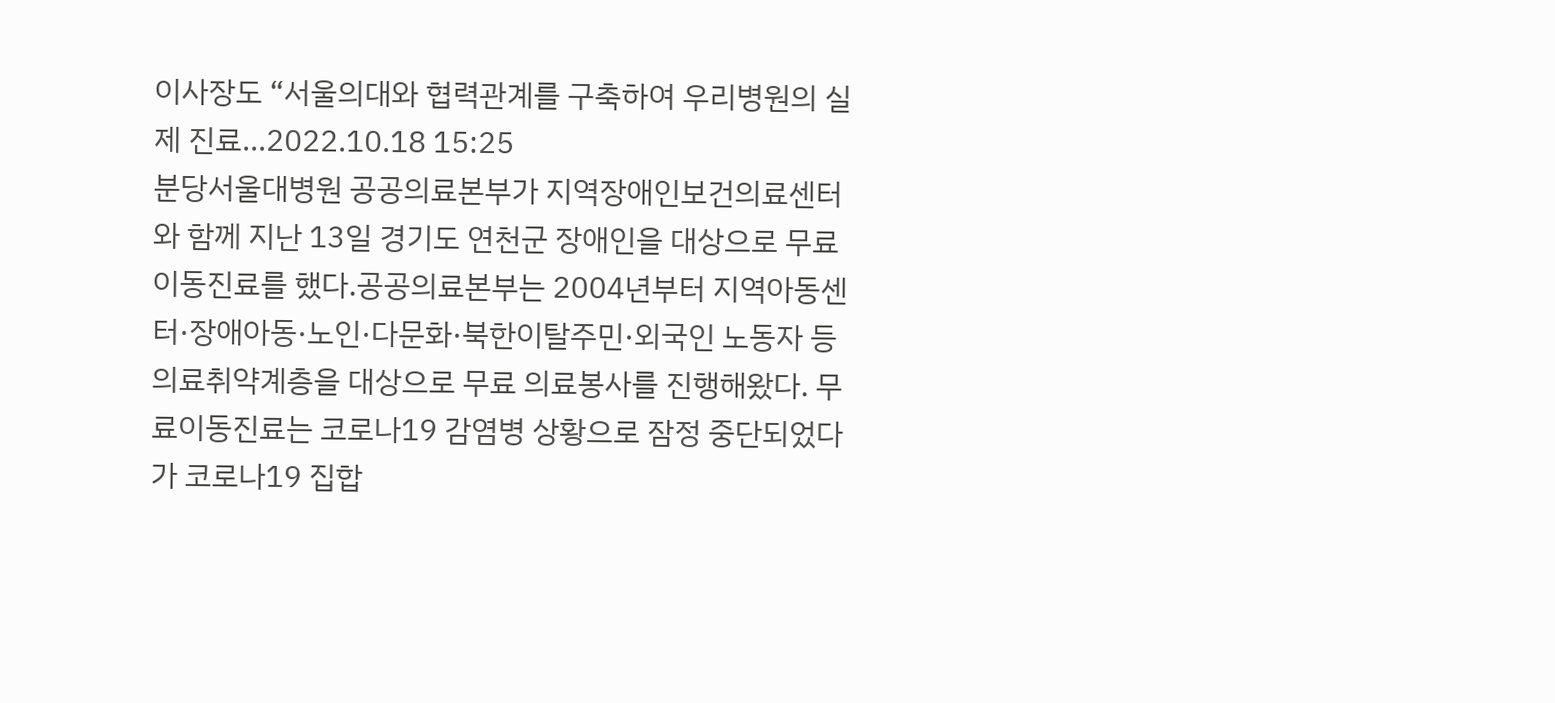이사장도 “서울의대와 협력관계를 구축하여 우리병원의 실제 진료...2022.10.18 15:25
분당서울대병원 공공의료본부가 지역장애인보건의료센터와 함께 지난 13일 경기도 연천군 장애인을 대상으로 무료이동진료를 했다.공공의료본부는 2004년부터 지역아동센터·장애아동·노인·다문화·북한이탈주민·외국인 노동자 등 의료취약계층을 대상으로 무료 의료봉사를 진행해왔다. 무료이동진료는 코로나19 감염병 상황으로 잠정 중단되었다가 코로나19 집합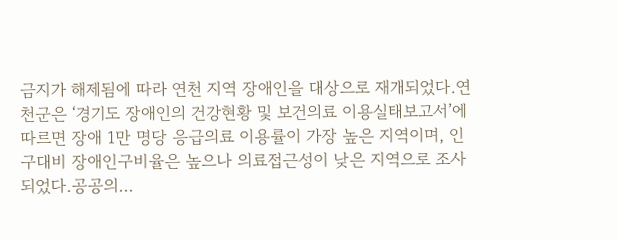금지가 해제됨에 따라 연천 지역 장애인을 대상으로 재개되었다.연천군은 ‘경기도 장애인의 건강현황 및 보건의료 이용실태보고서’에 따르면 장애 1만 명당 응급의료 이용률이 가장 높은 지역이며, 인구대비 장애인구비율은 높으나 의료접근성이 낮은 지역으로 조사되었다.공공의...